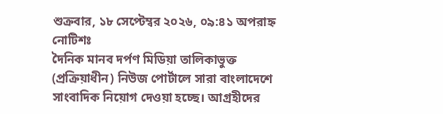শুক্রবার, ১৮ সেপ্টেম্বর ২০২৬, ০৯:৪১ অপরাহ্ন
নোটিশঃ
দৈনিক মানব দর্পণ মিডিয়া তালিকাভুক্ত (প্রক্রিয়াধীন) নিউজ পোর্টালে সারা বাংলাদেশে সাংবাদিক নিয়োগ দেওয়া হচ্ছে। আগ্রহীদের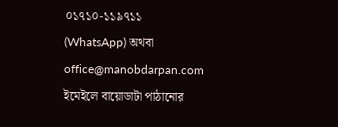০১৭১০-১১৯৭১১ (WhatsApp) অথবা office@manobdarpan.com ইমেইলে বায়োডাটা পাঠানোর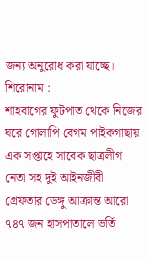জন্য অনুরোধ করা যাচ্ছে।
শিরোনাম :
শাহবাগের ফুটপাত থেকে নিজের ঘরে গোলাপি বেগম পাইকগাছায় এক সপ্তাহে সাবেক ছাত্রলীগ নেতা সহ দুই আইনজীবী গ্রেফতার ডেঙ্গু আক্রান্ত আরো ৭৪৭ জন হাসপাতালে ভর্তি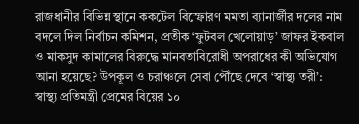রাজধানীর বিভিন্ন স্থানে ককটেল বিস্ফোরণ মমতা ব্যানার্জীর দলের নাম বদলে দিল নির্বাচন কমিশন, প্রতীক ‘ফুটবল খেলোয়াড়’ জাফর ইকবাল ও মাকসুদ কামালের বিরুদ্ধে মানবতাবিরোধী অপরাধের কী অভিযোগ আনা হয়েছে? উপকূল ও চরাঞ্চলে সেবা পৌঁছে দেবে ‘স্বাস্থ্য তরী’: স্বাস্থ্য প্রতিমন্ত্রী প্রেমের বিয়ের ১০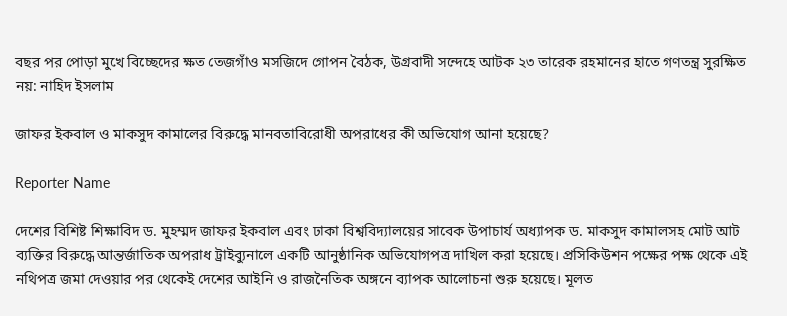বছর পর পোড়া মুখে বিচ্ছেদের ক্ষত তেজগাঁও মসজিদে গোপন বৈঠক, উগ্রবাদী সন্দেহে আটক ২৩ তারেক রহমানের হাতে গণতন্ত্র সুরক্ষিত নয়: নাহিদ ইসলাম

জাফর ইকবাল ও মাকসুদ কামালের বিরুদ্ধে মানবতাবিরোধী অপরাধের কী অভিযোগ আনা হয়েছে?

Reporter Name

দেশের বিশিষ্ট শিক্ষাবিদ ড. মুহম্মদ জাফর ইকবাল এবং ঢাকা বিশ্ববিদ্যালয়ের সাবেক উপাচার্য অধ্যাপক ড. মাকসুদ কামালসহ মোট আট ব্যক্তির বিরুদ্ধে আন্তর্জাতিক অপরাধ ট্রাইব্যুনালে একটি আনুষ্ঠানিক অভিযোগপত্র দাখিল করা হয়েছে। প্রসিকিউশন পক্ষের পক্ষ থেকে এই নথিপত্র জমা দেওয়ার পর থেকেই দেশের আইনি ও রাজনৈতিক অঙ্গনে ব্যাপক আলোচনা শুরু হয়েছে। মূলত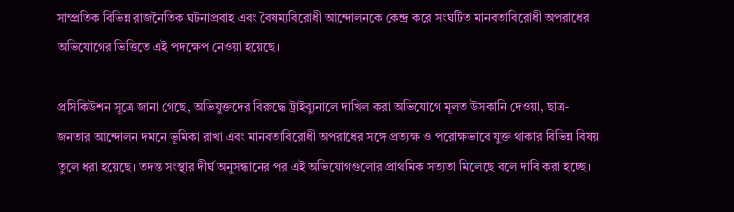সাম্প্রতিক বিভিন্ন রাজনৈতিক ঘটনাপ্রবাহ এবং বৈষম্যবিরোধী আন্দোলনকে কেন্দ্র করে সংঘটিত মানবতাবিরোধী অপরাধের অভিযোগের ভিত্তিতে এই পদক্ষেপ নেওয়া হয়েছে।

প্রসিকিউশন সূত্রে জানা গেছে, অভিযুক্তদের বিরুদ্ধে ট্রাইব্যুনালে দাখিল করা অভিযোগে মূলত উসকানি দেওয়া, ছাত্র-জনতার আন্দোলন দমনে ভূমিকা রাখা এবং মানবতাবিরোধী অপরাধের সঙ্গে প্রত্যক্ষ ও পরোক্ষভাবে যুক্ত থাকার বিভিন্ন বিষয় তুলে ধরা হয়েছে। তদন্ত সংস্থার দীর্ঘ অনুসন্ধানের পর এই অভিযোগগুলোর প্রাথমিক সত্যতা মিলেছে বলে দাবি করা হচ্ছে।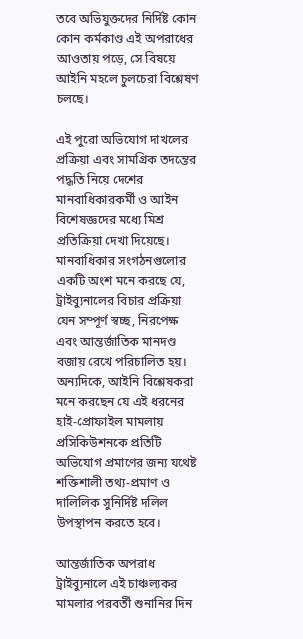তবে অভিযুক্তদের নির্দিষ্ট কোন কোন কর্মকাণ্ড এই অপরাধের আওতায় পড়ে, সে বিষয়ে আইনি মহলে চুলচেরা বিশ্লেষণ চলছে।

এই পুরো অভিযোগ দাখলের প্রক্রিয়া এবং সামগ্রিক তদন্তের পদ্ধতি নিয়ে দেশের মানবাধিকারকর্মী ও আইন বিশেষজ্ঞদের মধ্যে মিশ্র প্রতিক্রিয়া দেখা দিয়েছে। মানবাধিকার সংগঠনগুলোর একটি অংশ মনে করছে যে, ট্রাইব্যুনালের বিচার প্রক্রিয়া যেন সম্পূর্ণ স্বচ্ছ, নিরপেক্ষ এবং আন্তর্জাতিক মানদণ্ড বজায় রেখে পরিচালিত হয়। অন্যদিকে, আইনি বিশ্লেষকরা মনে করছেন যে এই ধরনের হাই-প্রোফাইল মামলায় প্রসিকিউশনকে প্রতিটি অভিযোগ প্রমাণের জন্য যথেষ্ট শক্তিশালী তথ্য-প্রমাণ ও দালিলিক সুনির্দিষ্ট দলিল উপস্থাপন করতে হবে।

আন্তর্জাতিক অপরাধ ট্রাইব্যুনালে এই চাঞ্চল্যকর মামলার পরবর্তী শুনানির দিন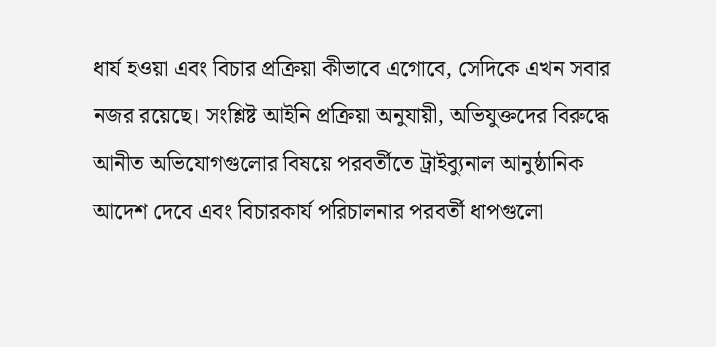ধার্য হওয়া এবং বিচার প্রক্রিয়া কীভাবে এগোবে, সেদিকে এখন সবার নজর রয়েছে। সংশ্লিষ্ট আইনি প্রক্রিয়া অনুযায়ী, অভিযুক্তদের বিরুদ্ধে আনীত অভিযোগগুলোর বিষয়ে পরবর্তীতে ট্রাইব্যুনাল আনুষ্ঠানিক আদেশ দেবে এবং বিচারকার্য পরিচালনার পরবর্তী ধাপগুলো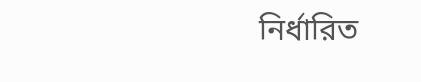নির্ধারিত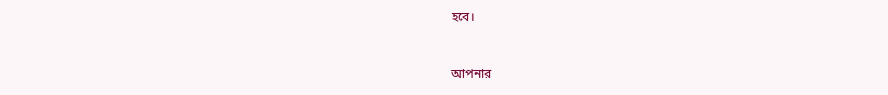হবে।


আপনার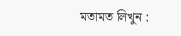মতামত লিখুন :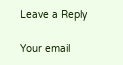Leave a Reply

Your email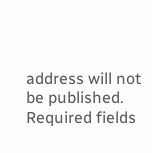address will not be published. Required fields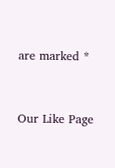are marked *


Our Like Page